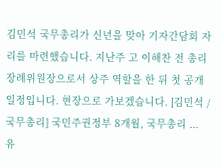김민석 국무총리가 신년을 맞아 기자간담회 자리를 마련했습니다. 지난주 고 이해찬 전 총리 장례위원장으로서 상주 역할을 한 뒤 첫 공개 일정입니다. 현장으로 가보겠습니다. [김민석 / 국무총리] 국민주권정부 8개월, 국무총리 ...
유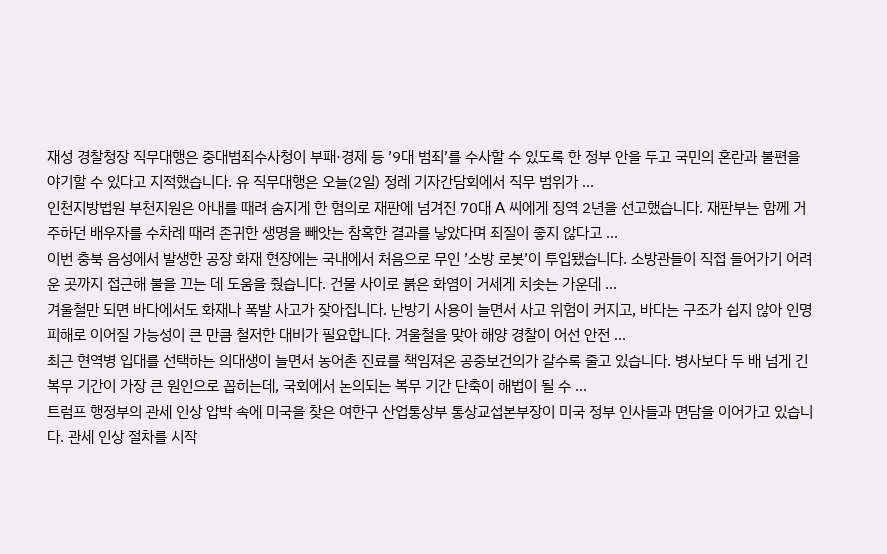재성 경찰청장 직무대행은 중대범죄수사청이 부패·경제 등 ’9대 범죄’를 수사할 수 있도록 한 정부 안을 두고 국민의 혼란과 불편을 야기할 수 있다고 지적했습니다. 유 직무대행은 오늘(2일) 정례 기자간담회에서 직무 범위가 ...
인천지방법원 부천지원은 아내를 때려 숨지게 한 혐의로 재판에 넘겨진 70대 A 씨에게 징역 2년을 선고했습니다. 재판부는 함께 거주하던 배우자를 수차례 때려 존귀한 생명을 빼앗는 참혹한 결과를 낳았다며 죄질이 좋지 않다고 ...
이번 충북 음성에서 발생한 공장 화재 현장에는 국내에서 처음으로 무인 ’소방 로봇’이 투입됐습니다. 소방관들이 직접 들어가기 어려운 곳까지 접근해 불을 끄는 데 도움을 줬습니다. 건물 사이로 붉은 화염이 거세게 치솟는 가운데 ...
겨울철만 되면 바다에서도 화재나 폭발 사고가 잦아집니다. 난방기 사용이 늘면서 사고 위험이 커지고, 바다는 구조가 쉽지 않아 인명피해로 이어질 가능성이 큰 만큼 철저한 대비가 필요합니다. 겨울철을 맞아 해양 경찰이 어선 안전 ...
최근 현역병 입대를 선택하는 의대생이 늘면서 농어촌 진료를 책임져온 공중보건의가 갈수록 줄고 있습니다. 병사보다 두 배 넘게 긴 복무 기간이 가장 큰 원인으로 꼽히는데, 국회에서 논의되는 복무 기간 단축이 해법이 될 수 ...
트럼프 행정부의 관세 인상 압박 속에 미국을 찾은 여한구 산업통상부 통상교섭본부장이 미국 정부 인사들과 면담을 이어가고 있습니다. 관세 인상 절차를 시작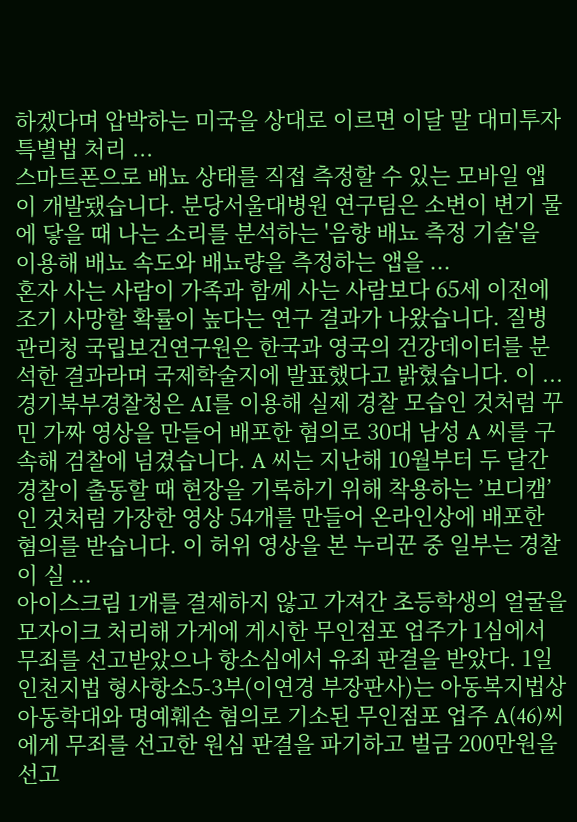하겠다며 압박하는 미국을 상대로 이르면 이달 말 대미투자특별법 처리 ...
스마트폰으로 배뇨 상태를 직접 측정할 수 있는 모바일 앱이 개발됐습니다. 분당서울대병원 연구팀은 소변이 변기 물에 닿을 때 나는 소리를 분석하는 '음향 배뇨 측정 기술'을 이용해 배뇨 속도와 배뇨량을 측정하는 앱을 ...
혼자 사는 사람이 가족과 함께 사는 사람보다 65세 이전에 조기 사망할 확률이 높다는 연구 결과가 나왔습니다. 질병관리청 국립보건연구원은 한국과 영국의 건강데이터를 분석한 결과라며 국제학술지에 발표했다고 밝혔습니다. 이 ...
경기북부경찰청은 AI를 이용해 실제 경찰 모습인 것처럼 꾸민 가짜 영상을 만들어 배포한 혐의로 30대 남성 A 씨를 구속해 검찰에 넘겼습니다. A 씨는 지난해 10월부터 두 달간 경찰이 출동할 때 현장을 기록하기 위해 착용하는 ’보디캠’인 것처럼 가장한 영상 54개를 만들어 온라인상에 배포한 혐의를 받습니다. 이 허위 영상을 본 누리꾼 중 일부는 경찰이 실 ...
아이스크림 1개를 결제하지 않고 가져간 초등학생의 얼굴을 모자이크 처리해 가게에 게시한 무인점포 업주가 1심에서 무죄를 선고받았으나 항소심에서 유죄 판결을 받았다. 1일 인천지법 형사항소5-3부(이연경 부장판사)는 아동복지법상 아동학대와 명예훼손 혐의로 기소된 무인점포 업주 A(46)씨에게 무죄를 선고한 원심 판결을 파기하고 벌금 200만원을 선고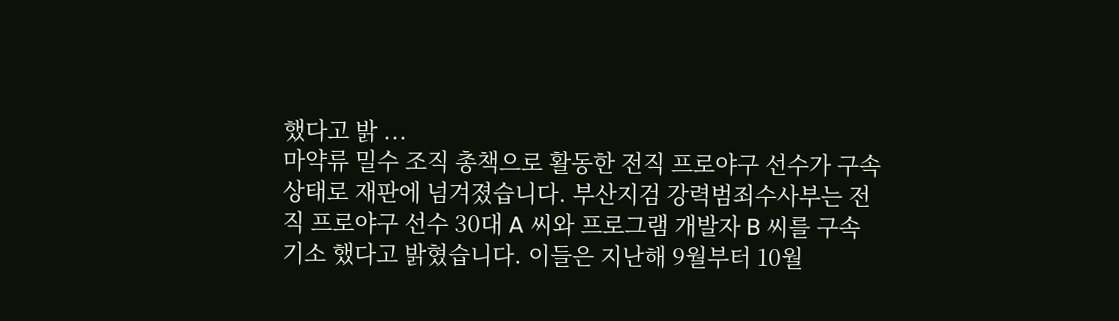했다고 밝 ...
마약류 밀수 조직 총책으로 활동한 전직 프로야구 선수가 구속 상태로 재판에 넘겨졌습니다. 부산지검 강력범죄수사부는 전직 프로야구 선수 30대 A 씨와 프로그램 개발자 B 씨를 구속기소 했다고 밝혔습니다. 이들은 지난해 9월부터 10월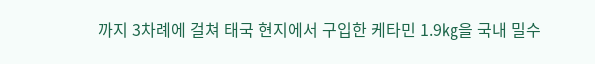까지 3차례에 걸쳐 태국 현지에서 구입한 케타민 1.9㎏을 국내 밀수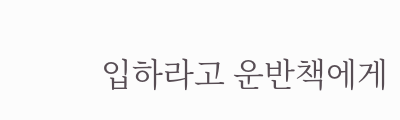입하라고 운반책에게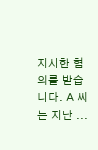지시한 혐의를 받습니다. A 씨는 지난 ...